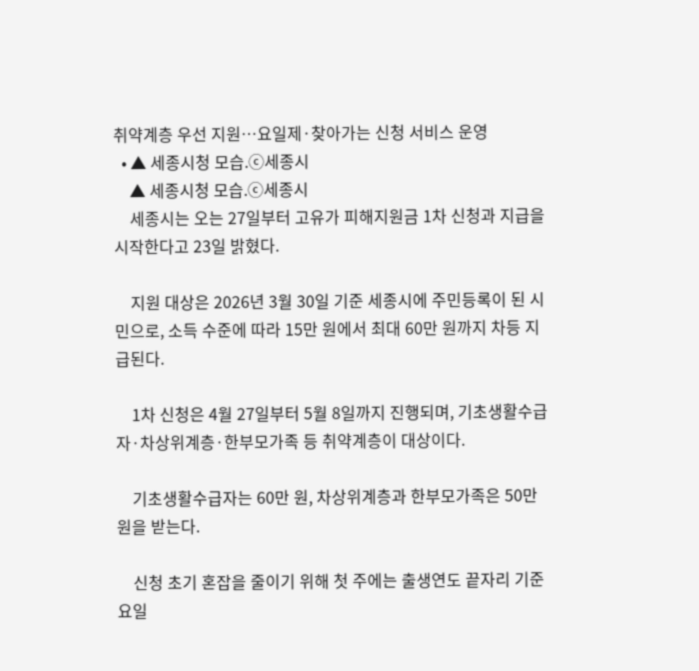취약계층 우선 지원…요일제·찾아가는 신청 서비스 운영
  • ▲ 세종시청 모습.ⓒ세종시
    ▲ 세종시청 모습.ⓒ세종시
    세종시는 오는 27일부터 고유가 피해지원금 1차 신청과 지급을 시작한다고 23일 밝혔다.

    지원 대상은 2026년 3월 30일 기준 세종시에 주민등록이 된 시민으로, 소득 수준에 따라 15만 원에서 최대 60만 원까지 차등 지급된다.

    1차 신청은 4월 27일부터 5월 8일까지 진행되며, 기초생활수급자·차상위계층·한부모가족 등 취약계층이 대상이다.

    기초생활수급자는 60만 원, 차상위계층과 한부모가족은 50만 원을 받는다.

    신청 초기 혼잡을 줄이기 위해 첫 주에는 출생연도 끝자리 기준 요일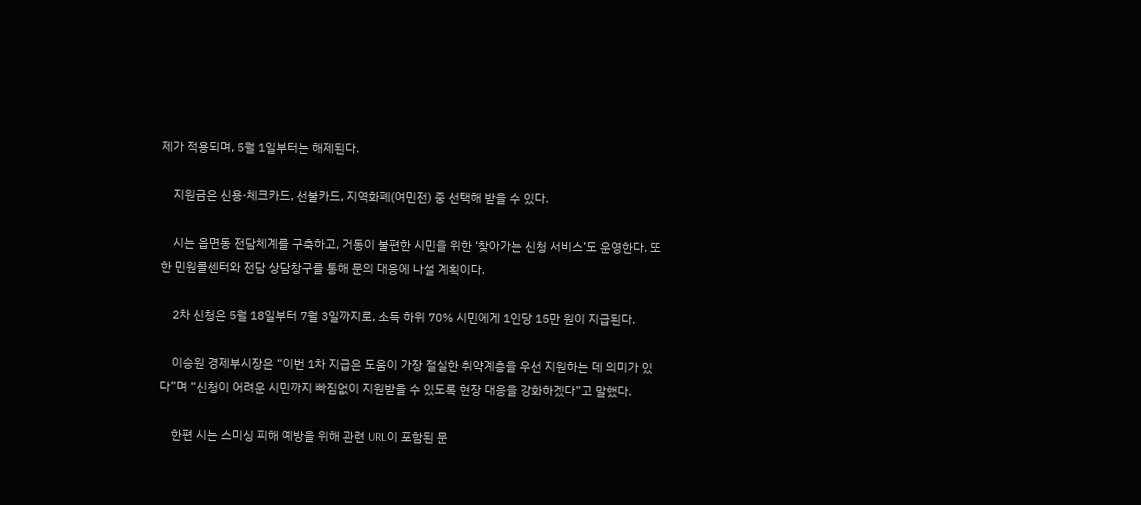제가 적용되며, 5월 1일부터는 해제된다.

    지원금은 신용·체크카드, 선불카드, 지역화폐(여민전) 중 선택해 받을 수 있다.

    시는 읍면동 전담체계를 구축하고, 거동이 불편한 시민을 위한 ‘찾아가는 신청 서비스’도 운영한다. 또한 민원콜센터와 전담 상담창구를 통해 문의 대응에 나설 계획이다.

    2차 신청은 5월 18일부터 7월 3일까지로, 소득 하위 70% 시민에게 1인당 15만 원이 지급된다.

    이승원 경제부시장은 “이번 1차 지급은 도움이 가장 절실한 취약계층을 우선 지원하는 데 의미가 있다”며 “신청이 어려운 시민까지 빠짐없이 지원받을 수 있도록 현장 대응을 강화하겠다”고 말했다.

    한편 시는 스미싱 피해 예방을 위해 관련 URL이 포함된 문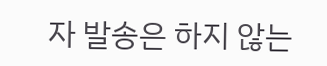자 발송은 하지 않는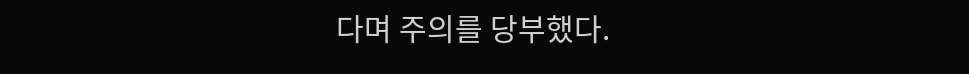다며 주의를 당부했다.